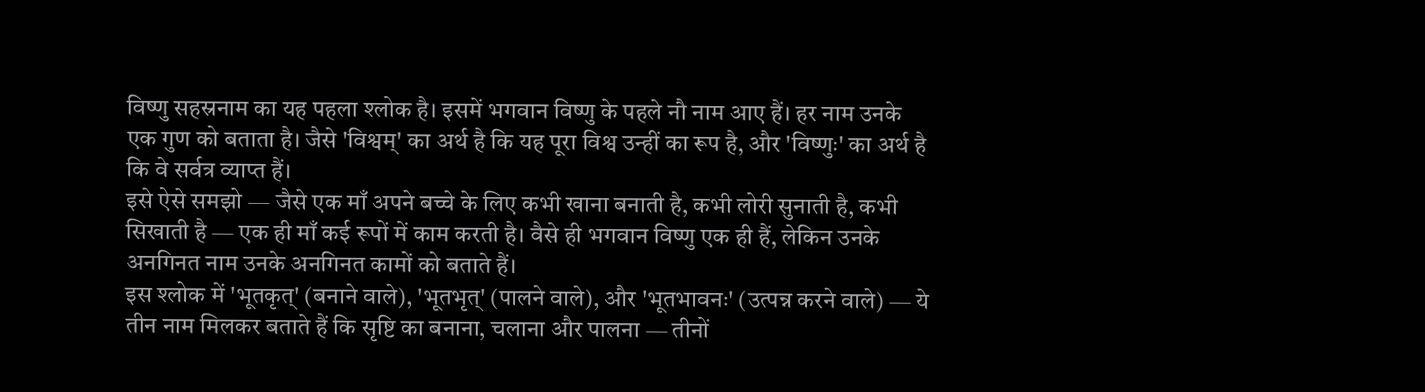विष्णु सहस्रनाम का यह पहला श्लोक है। इसमें भगवान विष्णु के पहले नौ नाम आए हैं। हर नाम उनके एक गुण को बताता है। जैसे 'विश्वम्' का अर्थ है कि यह पूरा विश्व उन्हीं का रूप है, और 'विष्णुः' का अर्थ है कि वे सर्वत्र व्याप्त हैं।
इसे ऐसे समझो — जैसे एक माँ अपने बच्चे के लिए कभी खाना बनाती है, कभी लोरी सुनाती है, कभी सिखाती है — एक ही माँ कई रूपों में काम करती है। वैसे ही भगवान विष्णु एक ही हैं, लेकिन उनके अनगिनत नाम उनके अनगिनत कामों को बताते हैं।
इस श्लोक में 'भूतकृत्' (बनाने वाले), 'भूतभृत्' (पालने वाले), और 'भूतभावनः' (उत्पन्न करने वाले) — ये तीन नाम मिलकर बताते हैं कि सृष्टि का बनाना, चलाना और पालना — तीनों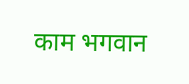काम भगवान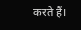करते हैं।